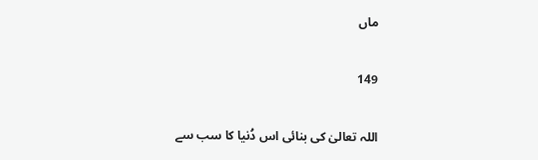ماں

149

اللہ تعالیٰ کی بنائی اس دُنیا کا سب سے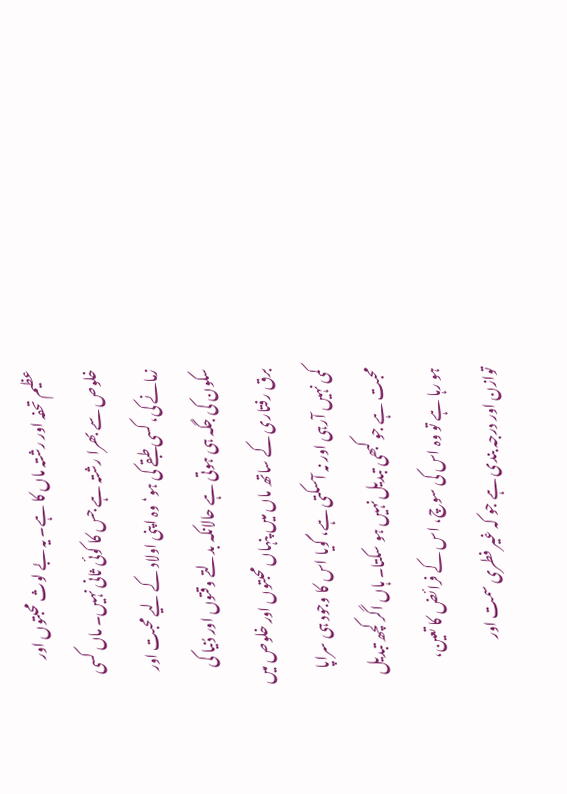عظیم تحفہ اور رشتہ ماں کا ہے۔ یہ بے لوث محبتوں اور خلوص سے بھرا رشتہ ہے جس کا کوئی ثانی نہیں۔ ماں کسی زمانے کی، کسی طبقے کی ہو‘ وہ اپنی اولاد کے لیے محبت اور سکون کی جگہ ہی ہوتی ہے حالانکہ بدلتے وقتوں اور دُنیا کی برق رفتاری کے ساتھ ماں میں پنہاں محبتوں اور خلوص میں کمی نہیں آرہی اور نہ آسکتی ہے، گویا اس کا وجود ہی سراپا محبت ہے جو کبھی تبدیل نہیں ہو سکتا۔ ہاں اگر کچھ تبدیل ہو رہا ہے تو وہ اس کی سوچ، اس کے فرائض کا تعین، توازن اور درجہ بندی ہے جو کہ غیر فطری سمت اور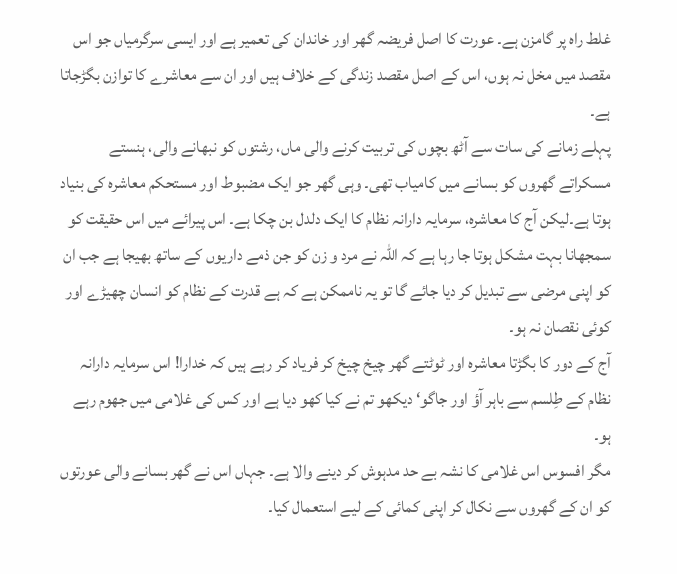غلط راہ پر گامزن ہے۔ عورت کا اصل فریضہ گھر اور خاندان کی تعمیر ہے اور ایسی سرگرمیاں جو اس مقصد میں مخل نہ ہوں، اس کے اصل مقصد زندگی کے خلاف ہیں اور ان سے معاشرے کا توازن بگڑجاتا ہے۔
پہلے زمانے کی سات سے آٹھ بچوں کی تربیت کرنے والی ماں، رشتوں کو نبھانے والی، ہنستے مسکراتے گھروں کو بسانے میں کامیاب تھی۔ وہی گھر جو ایک مضبوط اور مستحکم معاشرہ کی بنیاد ہوتا ہے۔لیکن آج کا معاشرہ، سرمایہ دارانہ نظام کا ایک دلدل بن چکا ہے۔ اس پیرائے میں اس حقیقت کو سمجھانا بہت مشکل ہوتا جا رہا ہے کہ اللہ نے مرد و زن کو جن ذمے داریوں کے ساتھ بھیجا ہے جب ان کو اپنی مرضی سے تبدیل کر دیا جائے گا تو یہ ناممکن ہے کہ ہے قدرت کے نظام کو انسان چھیڑے اور کوئی نقصان نہ ہو۔
آج کے دور کا بگڑتا معاشرہ اور ٹوٹتے گھر چیخ چیخ کر فریاد کر رہے ہیں کہ خدارا! اس سرمایہ دارانہ نظام کے طِلسم سے باہر آؤ اور جاگو‘ دیکھو تم نے کیا کھو دیا ہے اور کس کی غلامی میں جھوم رہے ہو۔
مگر افسوس اس غلامی کا نشہ بے حد مدہوش کر دینے والا ہے۔ جہاں اس نے گھر بسانے والی عورتوں کو ان کے گھروں سے نکال کر اپنی کمائی کے لیے استعمال کیا۔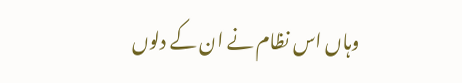وہاں اس نظام نے ان کے دلوں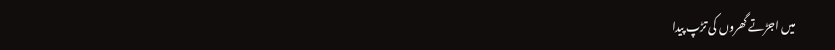میں اجڑتے گھروں کی تڑپ پیدا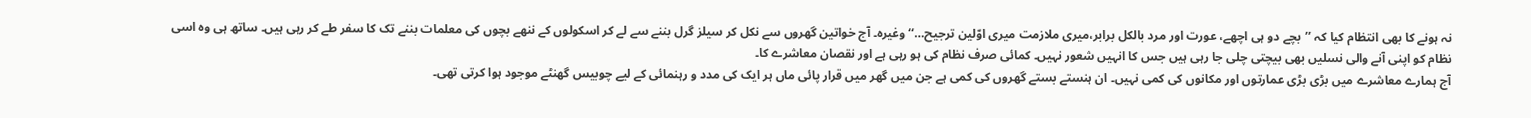نہ ہونے کا بھی انتظام کیا کہ ’’بچے دو ہی اچھے، عورت اور مرد بالکل برابر،میری ملازمت میری اوّلین ترجیح…‘‘ وغیرہ۔ آج خواتین گھروں سے نکل کر سیلز گرل بننے سے لے کر اسکولوں کے ننھے بچوں کی معلمات بننے تک کا سفر طے کر رہی ہیں۔ ساتھ ہی وہ اسی نظام کو اپنی آنے والی نسلیں بھی بیچتی چلی جا رہی ہیں جس کا انہیں شعور نہیں۔ کمائی صرف نظام کی ہو رہی ہے اور نقصان معاشرے کا۔
آج ہمارے معاشرے میں بڑی بڑی عمارتوں اور مکانوں کی کمی نہیں۔ ان ہنستے بستے گھروں کی کمی ہے جن میں گھر میں قرار پائی ماں ہر ایک کی مدد و رہنمائی کے لیے چوبیس گھنٹے موجود ہوا کرتی تھی۔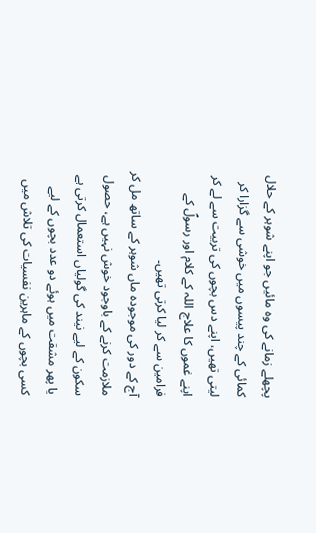پچھلے زمانے کی وہ مائیں جو اپنے شوہر کے حلال کمائی کے چند پیسوں میں خوشی سے گزارا کر لیتی تھیں، اپنے دس بچوں کی تربیت سے لے کر اپنے غموں کا علاج اللہ کے کلام اور رسولؐ کے فرامین سے کر لیا کرتی تھیں۔
آج کے دور کی موجودہ ماں شوہر کے ساتھ مل کر ملازمت کرنے کے باوجود خوش نہیں ہے، حصول سکون کے لیے نیند کی گولیاں استعمال کرتی ہے یا پھر مشقت میں ہوئے دو عدد بچوں کے لیے کسی بچوں کے ماہرین نفسیات کی تلاش میں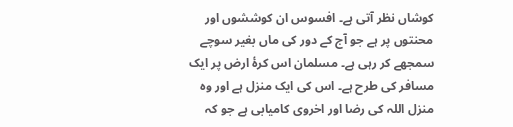کوشاں نظر آتی ہے۔ افسوس ان کوششوں اور محنتوں پر ہے جو آج کے دور کی ماں بغیر سوچے سمجھے کر رہی ہے۔ مسلمان اس کرۂ ارض پر ایک مسافر کی طرح ہے۔ اس کی ایک منزل ہے اور وہ منزل اللہ کی رضا اور اخروی کامیابی ہے جو کہ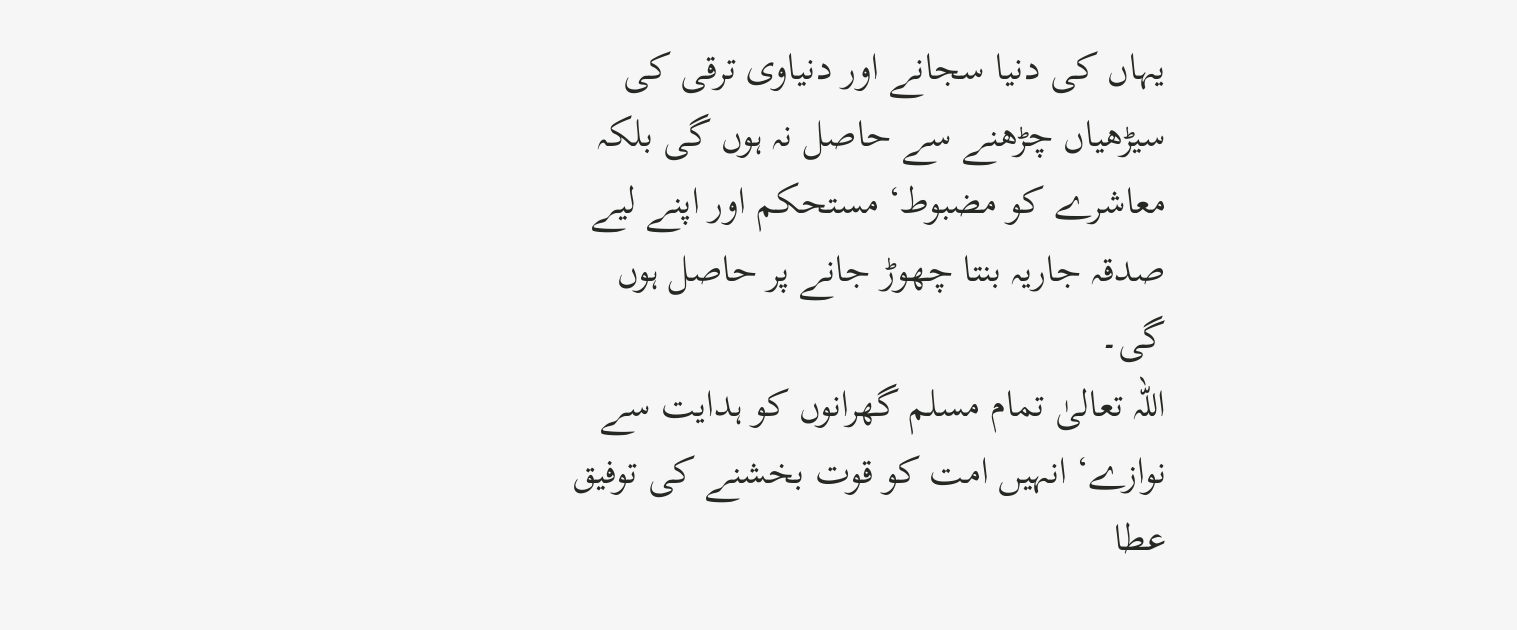یہاں کی دنیا سجانے اور دنیاوی ترقی کی سیڑھیاں چڑھنے سے حاصل نہ ہوں گی بلکہ معاشرے کو مضبوط‘ مستحکم اور اپنے لیے صدقہ جاریہ بنتا چھوڑ جانے پر حاصل ہوں گی۔
اللہ تعالیٰ تمام مسلم گھرانوں کو ہدایت سے نوازے‘ انہیں امت کو قوت بخشنے کی توفیق عطا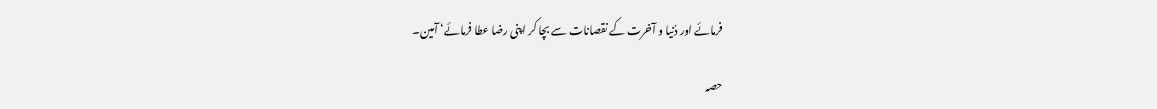فرمائے اور دُنیا و آخرت کے نقصانات سے بچا کر اپنی رضا عطا فرمائے‘ آمین۔

حصہ